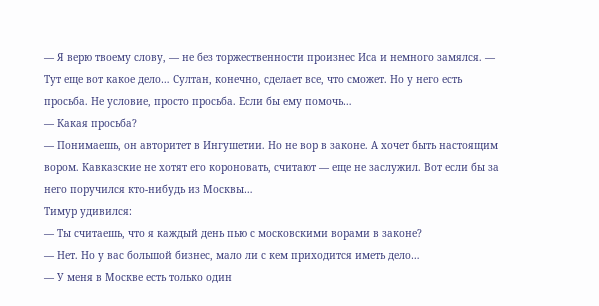— Я верю твоему слову, — не без торжественности произнес Иса и немного замялся. — Тут еще вот какое дело… Султан, конечно, сделает все, что сможет. Но у него есть просьба. Не условие, просто просьба. Если бы ему помочь…
— Какая просьба?
— Понимаешь, он авторитет в Ингушетии. Но не вор в законе. А хочет быть настоящим вором. Кавказские не хотят его короновать, считают — еще не заслужил. Вот если бы за него поручился кто-нибудь из Москвы…
Тимур удивился:
— Ты считаешь, что я каждый день пью с московскими ворами в законе?
— Нет. Но у вас большой бизнес, мало ли с кем приходится иметь дело…
— У меня в Москве есть только один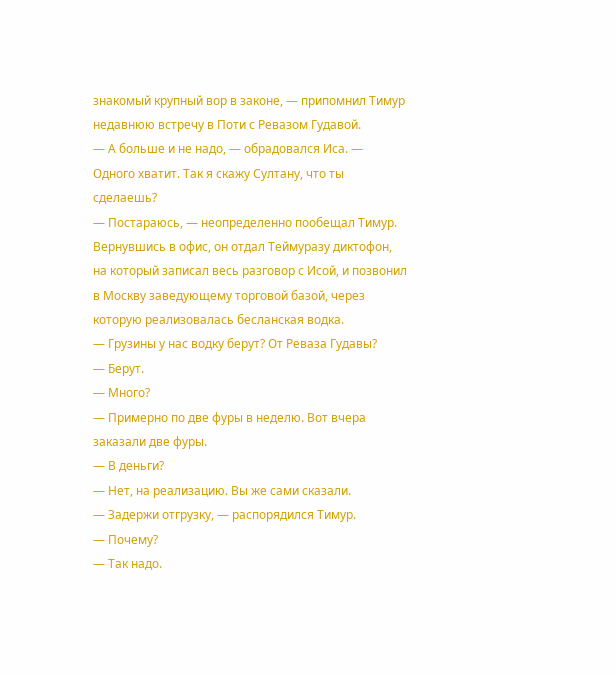знакомый крупный вор в законе, — припомнил Тимур недавнюю встречу в Поти с Ревазом Гудавой.
— А больше и не надо, — обрадовался Иса. — Одного хватит. Так я скажу Султану, что ты сделаешь?
— Постараюсь, — неопределенно пообещал Тимур.
Вернувшись в офис, он отдал Теймуразу диктофон, на который записал весь разговор с Исой, и позвонил в Москву заведующему торговой базой, через которую реализовалась бесланская водка.
— Грузины у нас водку берут? От Реваза Гудавы?
— Берут.
— Много?
— Примерно по две фуры в неделю. Вот вчера заказали две фуры.
— В деньги?
— Нет, на реализацию. Вы же сами сказали.
— Задержи отгрузку, — распорядился Тимур.
— Почему?
— Так надо.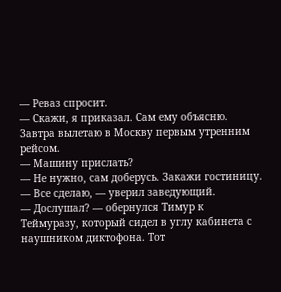— Реваз спросит.
— Скажи, я приказал. Сам ему объясню. Завтра вылетаю в Москву первым утренним рейсом.
— Машину прислать?
— Не нужно, сам доберусь. Закажи гостиницу.
— Все сделаю, — уверил заведующий.
— Дослушал? — обернулся Тимур к Теймуразу, который сидел в углу кабинета с наушником диктофона. Тот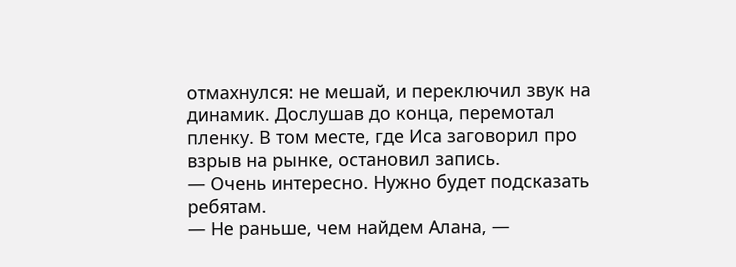отмахнулся: не мешай, и переключил звук на динамик. Дослушав до конца, перемотал пленку. В том месте, где Иса заговорил про взрыв на рынке, остановил запись.
— Очень интересно. Нужно будет подсказать ребятам.
— Не раньше, чем найдем Алана, —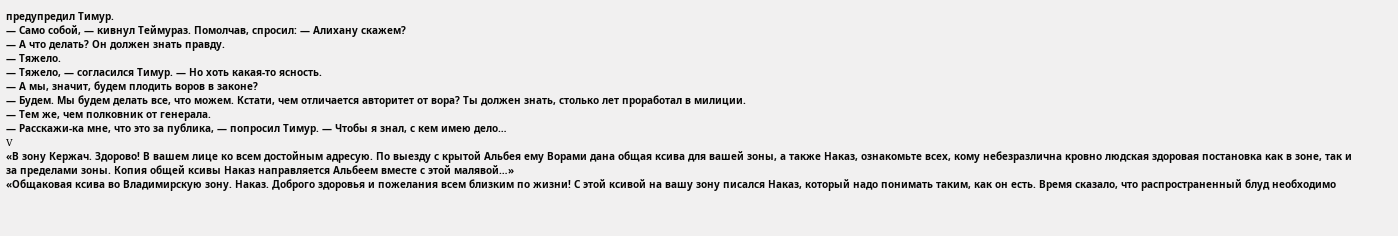предупредил Тимур.
— Само собой, — кивнул Теймураз. Помолчав, спросил: — Алихану скажем?
— А что делать? Он должен знать правду.
— Тяжело.
— Тяжело, — согласился Тимур. — Но хоть какая-то ясность.
— А мы, значит, будем плодить воров в законе?
— Будем. Мы будем делать все, что можем. Кстати, чем отличается авторитет от вора? Ты должен знать, столько лет проработал в милиции.
— Тем же, чем полковник от генерала.
— Расскажи-ка мне, что это за публика, — попросил Тимур. — Чтобы я знал, с кем имею дело…
V
«В зону Кержач. Здорово! В вашем лице ко всем достойным адресую. По выезду с крытой Альбея ему Ворами дана общая ксива для вашей зоны, а также Наказ, ознакомьте всех, кому небезразлична кровно людская здоровая постановка как в зоне, так и за пределами зоны. Копия общей ксивы Наказ направляется Альбеем вместе с этой малявой…»
«Общаковая ксива во Владимирскую зону. Наказ. Доброго здоровья и пожелания всем близким по жизни! С этой ксивой на вашу зону писался Наказ, который надо понимать таким, как он есть. Время сказало, что распространенный блуд необходимо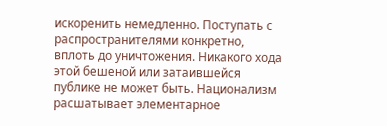искоренить немедленно. Поступать с распространителями конкретно, вплоть до уничтожения. Никакого хода этой бешеной или затаившейся публике не может быть. Национализм расшатывает элементарное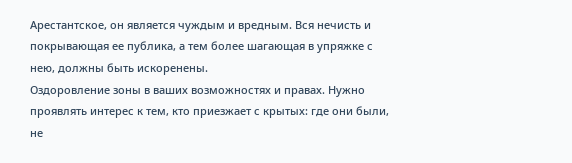Арестантское, он является чуждым и вредным. Вся нечисть и покрывающая ее публика, а тем более шагающая в упряжке с нею, должны быть искоренены.
Оздоровление зоны в ваших возможностях и правах. Нужно проявлять интерес к тем, кто приезжает с крытых: где они были, не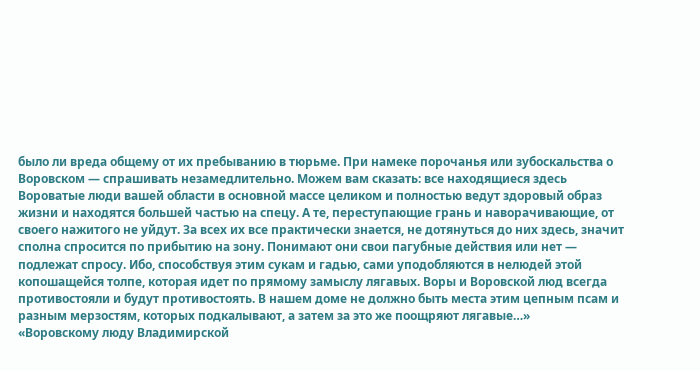было ли вреда общему от их пребыванию в тюрьме. При намеке порочанья или зубоскальства о Воровском — спрашивать незамедлительно. Можем вам сказать: все находящиеся здесь Вороватые люди вашей области в основной массе целиком и полностью ведут здоровый образ жизни и находятся большей частью на спецу. А те, переступающие грань и наворачивающие, от своего нажитого не уйдут. За всех их все практически знается, не дотянуться до них здесь, значит сполна спросится по прибытию на зону. Понимают они свои пагубные действия или нет — подлежат спросу. Ибо, способствуя этим сукам и гадью, сами уподобляются в нелюдей этой копошащейся толпе, которая идет по прямому замыслу лягавых. Воры и Воровской люд всегда противостояли и будут противостоять. В нашем доме не должно быть места этим цепным псам и разным мерзостям, которых подкалывают, а затем за это же поощряют лягавые…»
«Воровскому люду Владимирской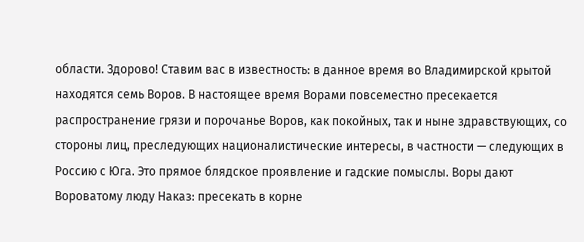области. Здорово! Ставим вас в известность: в данное время во Владимирской крытой находятся семь Воров. В настоящее время Ворами повсеместно пресекается распространение грязи и порочанье Воров, как покойных, так и ныне здравствующих, со стороны лиц, преследующих националистические интересы, в частности — следующих в Россию с Юга. Это прямое блядское проявление и гадские помыслы. Воры дают Вороватому люду Наказ: пресекать в корне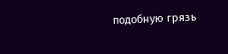подобную грязь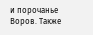и порочанье Воров. Также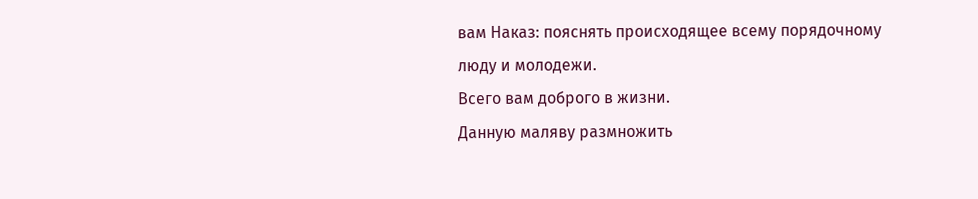вам Наказ: пояснять происходящее всему порядочному люду и молодежи.
Всего вам доброго в жизни.
Данную маляву размножить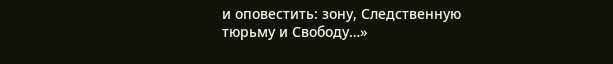и оповестить: зону, Следственную тюрьму и Свободу…»